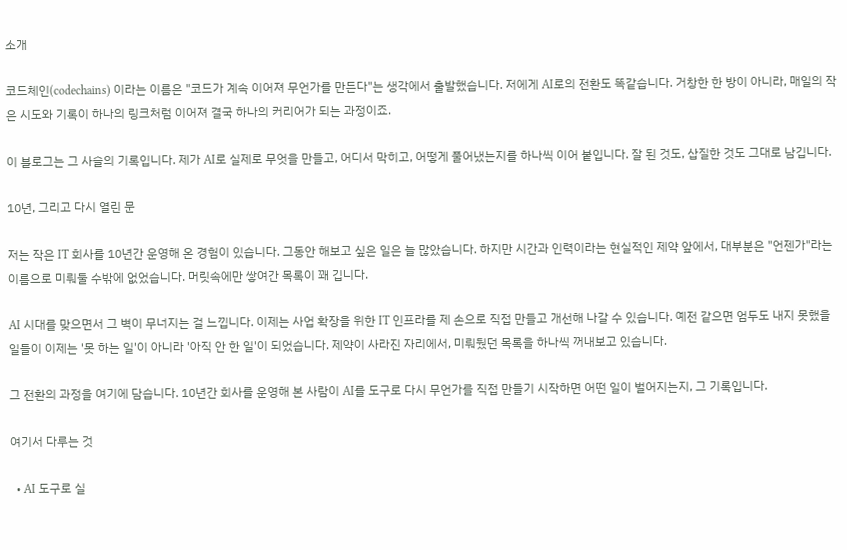소개

코드체인(codechains) 이라는 이름은 "코드가 계속 이어져 무언가를 만든다"는 생각에서 출발했습니다. 저에게 AI로의 전환도 똑같습니다. 거창한 한 방이 아니라, 매일의 작은 시도와 기록이 하나의 링크처럼 이어져 결국 하나의 커리어가 되는 과정이죠.

이 블로그는 그 사슬의 기록입니다. 제가 AI로 실제로 무엇을 만들고, 어디서 막히고, 어떻게 풀어냈는지를 하나씩 이어 붙입니다. 잘 된 것도, 삽질한 것도 그대로 남깁니다.

10년, 그리고 다시 열린 문

저는 작은 IT 회사를 10년간 운영해 온 경험이 있습니다. 그동안 해보고 싶은 일은 늘 많았습니다. 하지만 시간과 인력이라는 현실적인 제약 앞에서, 대부분은 "언젠가"라는 이름으로 미뤄둘 수밖에 없었습니다. 머릿속에만 쌓여간 목록이 꽤 깁니다.

AI 시대를 맞으면서 그 벽이 무너지는 걸 느낍니다. 이제는 사업 확장을 위한 IT 인프라를 제 손으로 직접 만들고 개선해 나갈 수 있습니다. 예전 같으면 엄두도 내지 못했을 일들이 이제는 '못 하는 일'이 아니라 '아직 안 한 일'이 되었습니다. 제약이 사라진 자리에서, 미뤄뒀던 목록을 하나씩 꺼내보고 있습니다.

그 전환의 과정을 여기에 담습니다. 10년간 회사를 운영해 본 사람이 AI를 도구로 다시 무언가를 직접 만들기 시작하면 어떤 일이 벌어지는지, 그 기록입니다.

여기서 다루는 것

  • AI 도구로 실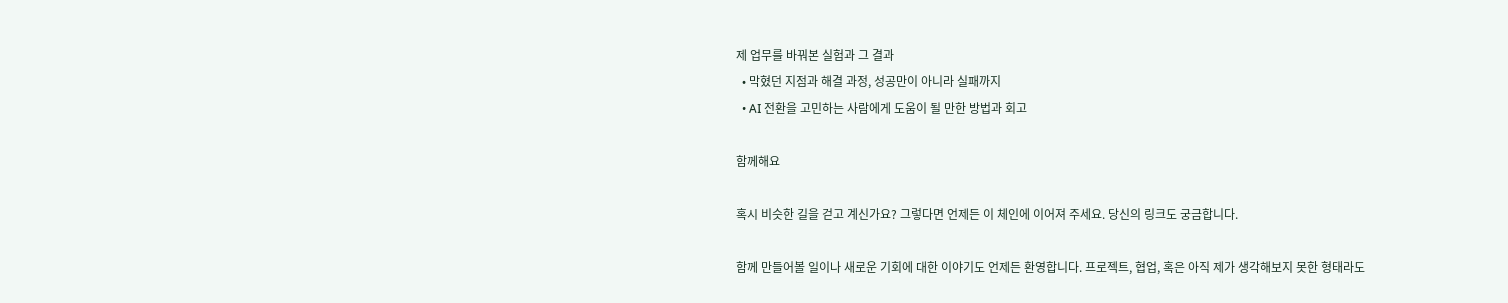제 업무를 바꿔본 실험과 그 결과
  • 막혔던 지점과 해결 과정, 성공만이 아니라 실패까지
  • AI 전환을 고민하는 사람에게 도움이 될 만한 방법과 회고

함께해요

혹시 비슷한 길을 걷고 계신가요? 그렇다면 언제든 이 체인에 이어져 주세요. 당신의 링크도 궁금합니다.

함께 만들어볼 일이나 새로운 기회에 대한 이야기도 언제든 환영합니다. 프로젝트, 협업, 혹은 아직 제가 생각해보지 못한 형태라도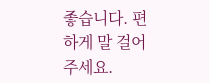좋습니다. 편하게 말 걸어 주세요.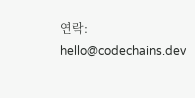연락: hello@codechains.dev